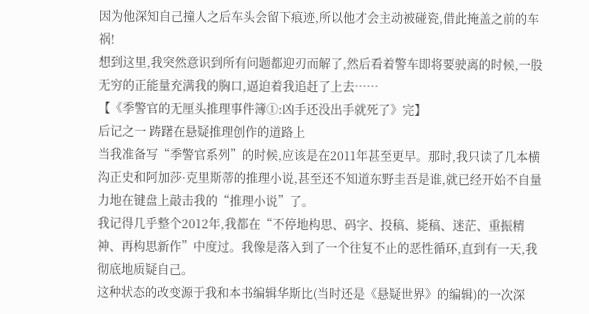因为他深知自己撞人之后车头会留下痕迹,所以他才会主动被碰瓷,借此掩盖之前的车祸!
想到这里,我突然意识到所有问题都迎刃而解了,然后看着警车即将要驶离的时候,一股无穷的正能量充满我的胸口,逼迫着我追赶了上去……
【《季警官的无厘头推理事件簿①:凶手还没出手就死了》完】
后记之一 踌躇在悬疑推理创作的道路上
当我准备写“季警官系列”的时候,应该是在2011年甚至更早。那时,我只读了几本横沟正史和阿加莎·克里斯蒂的推理小说,甚至还不知道东野圭吾是谁,就已经开始不自量力地在键盘上敲击我的“推理小说”了。
我记得几乎整个2012年,我都在“不停地构思、码字、投稿、毙稿、迷茫、重振精神、再构思新作”中度过。我像是落入到了一个往复不止的恶性循环,直到有一天,我彻底地质疑自己。
这种状态的改变源于我和本书编辑华斯比(当时还是《悬疑世界》的编辑)的一次深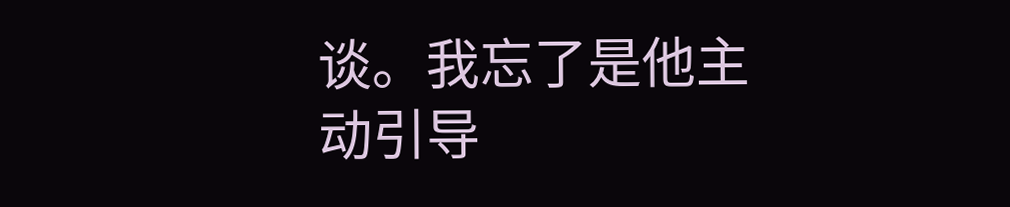谈。我忘了是他主动引导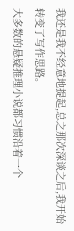我还是我不经意地提起,总之那次深谈之后,我开始转变了写作思路。
大多数的悬疑推理小说都习惯沿着一个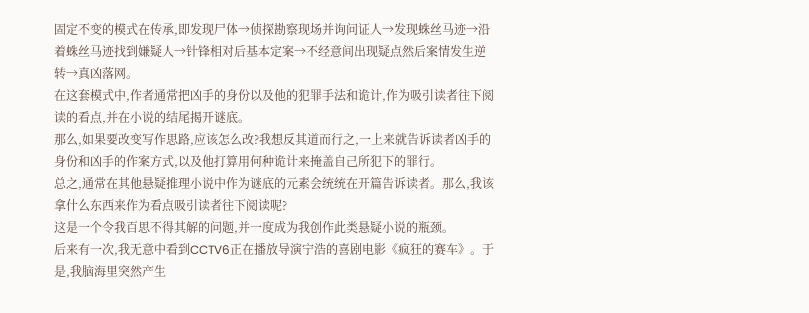固定不变的模式在传承,即发现尸体→侦探勘察现场并询问证人→发现蛛丝马迹→沿着蛛丝马迹找到嫌疑人→针锋相对后基本定案→不经意间出现疑点然后案情发生逆转→真凶落网。
在这套模式中,作者通常把凶手的身份以及他的犯罪手法和诡计,作为吸引读者往下阅读的看点,并在小说的结尾揭开谜底。
那么,如果要改变写作思路,应该怎么改?我想反其道而行之,一上来就告诉读者凶手的身份和凶手的作案方式,以及他打算用何种诡计来掩盖自己所犯下的罪行。
总之,通常在其他悬疑推理小说中作为谜底的元素会统统在开篇告诉读者。那么,我该拿什么东西来作为看点吸引读者往下阅读呢?
这是一个令我百思不得其解的问题,并一度成为我创作此类悬疑小说的瓶颈。
后来有一次,我无意中看到CCTV6正在播放导演宁浩的喜剧电影《疯狂的赛车》。于是,我脑海里突然产生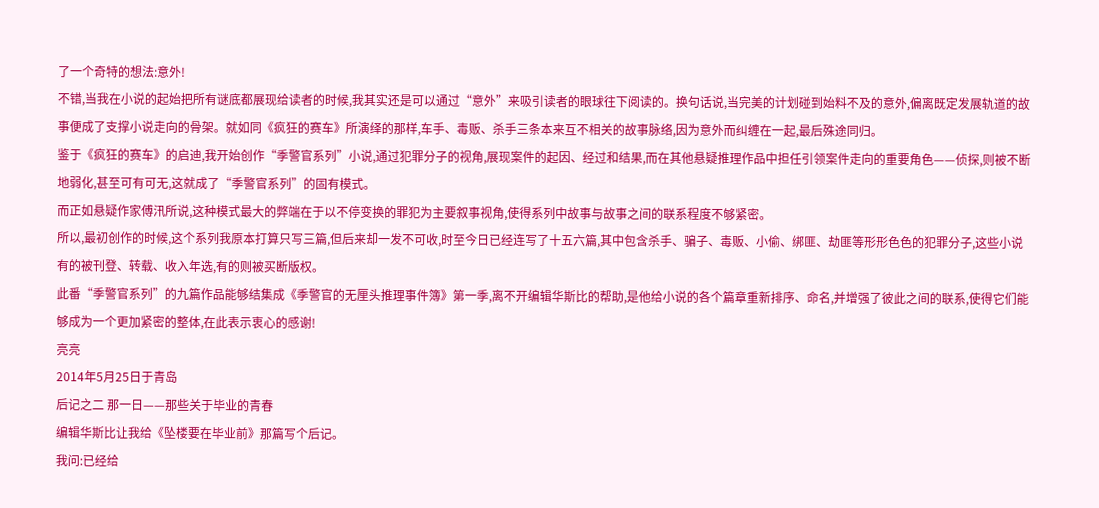了一个奇特的想法:意外!
不错,当我在小说的起始把所有谜底都展现给读者的时候,我其实还是可以通过“意外”来吸引读者的眼球往下阅读的。换句话说,当完美的计划碰到始料不及的意外,偏离既定发展轨道的故事便成了支撑小说走向的骨架。就如同《疯狂的赛车》所演绎的那样,车手、毒贩、杀手三条本来互不相关的故事脉络,因为意外而纠缠在一起,最后殊途同归。
鉴于《疯狂的赛车》的启迪,我开始创作“季警官系列”小说,通过犯罪分子的视角,展现案件的起因、经过和结果,而在其他悬疑推理作品中担任引领案件走向的重要角色——侦探,则被不断地弱化,甚至可有可无,这就成了“季警官系列”的固有模式。
而正如悬疑作家傅汛所说,这种模式最大的弊端在于以不停变换的罪犯为主要叙事视角,使得系列中故事与故事之间的联系程度不够紧密。
所以,最初创作的时候,这个系列我原本打算只写三篇,但后来却一发不可收,时至今日已经连写了十五六篇,其中包含杀手、骗子、毒贩、小偷、绑匪、劫匪等形形色色的犯罪分子,这些小说有的被刊登、转载、收入年选,有的则被买断版权。
此番“季警官系列”的九篇作品能够结集成《季警官的无厘头推理事件簿》第一季,离不开编辑华斯比的帮助,是他给小说的各个篇章重新排序、命名,并增强了彼此之间的联系,使得它们能够成为一个更加紧密的整体,在此表示衷心的感谢!
亮亮
2014年5月25日于青岛
后记之二 那一日——那些关于毕业的青春
编辑华斯比让我给《坠楼要在毕业前》那篇写个后记。
我问:已经给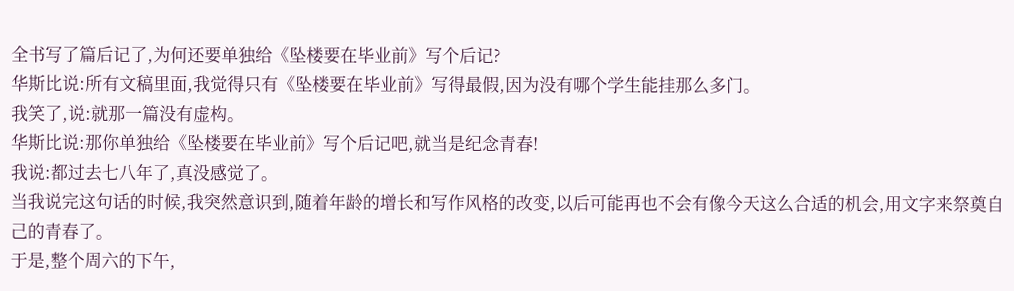全书写了篇后记了,为何还要单独给《坠楼要在毕业前》写个后记?
华斯比说:所有文稿里面,我觉得只有《坠楼要在毕业前》写得最假,因为没有哪个学生能挂那么多门。
我笑了,说:就那一篇没有虚构。
华斯比说:那你单独给《坠楼要在毕业前》写个后记吧,就当是纪念青春!
我说:都过去七八年了,真没感觉了。
当我说完这句话的时候,我突然意识到,随着年龄的增长和写作风格的改变,以后可能再也不会有像今天这么合适的机会,用文字来祭奠自己的青春了。
于是,整个周六的下午,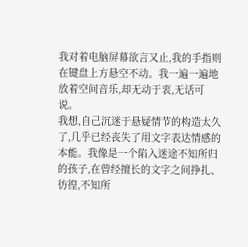我对着电脑屏幕欲言又止,我的手指则在键盘上方悬空不动。我一遍一遍地放着空间音乐,却无动于衷,无话可说。
我想,自己沉迷于悬疑情节的构造太久了,几乎已经丧失了用文字表达情感的本能。我像是一个陷入迷途不知所归的孩子,在曾经擅长的文字之间挣扎、彷徨,不知所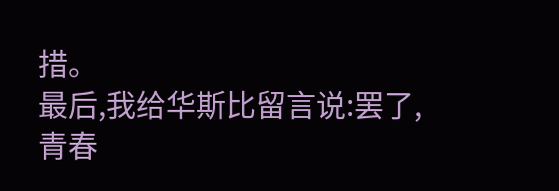措。
最后,我给华斯比留言说:罢了,青春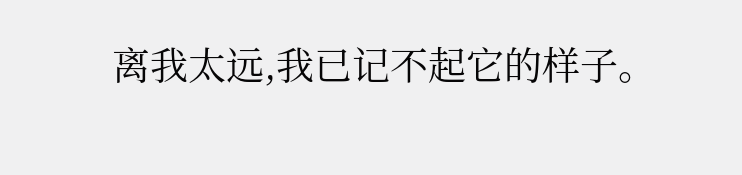离我太远,我已记不起它的样子。